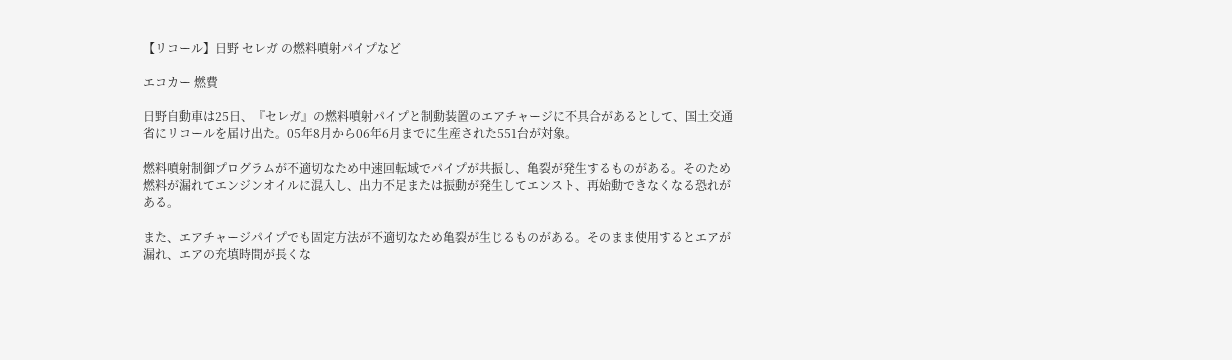【リコール】日野 セレガ の燃料噴射パイプなど

エコカー 燃費

日野自動車は25日、『セレガ』の燃料噴射パイプと制動装置のエアチャージに不具合があるとして、国土交通省にリコールを届け出た。05年8月から06年6月までに生産された551台が対象。

燃料噴射制御プログラムが不適切なため中速回転域でパイプが共振し、亀裂が発生するものがある。そのため燃料が漏れてエンジンオイルに混入し、出力不足または振動が発生してエンスト、再始動できなくなる恐れがある。

また、エアチャージパイプでも固定方法が不適切なため亀裂が生じるものがある。そのまま使用するとエアが漏れ、エアの充填時間が長くな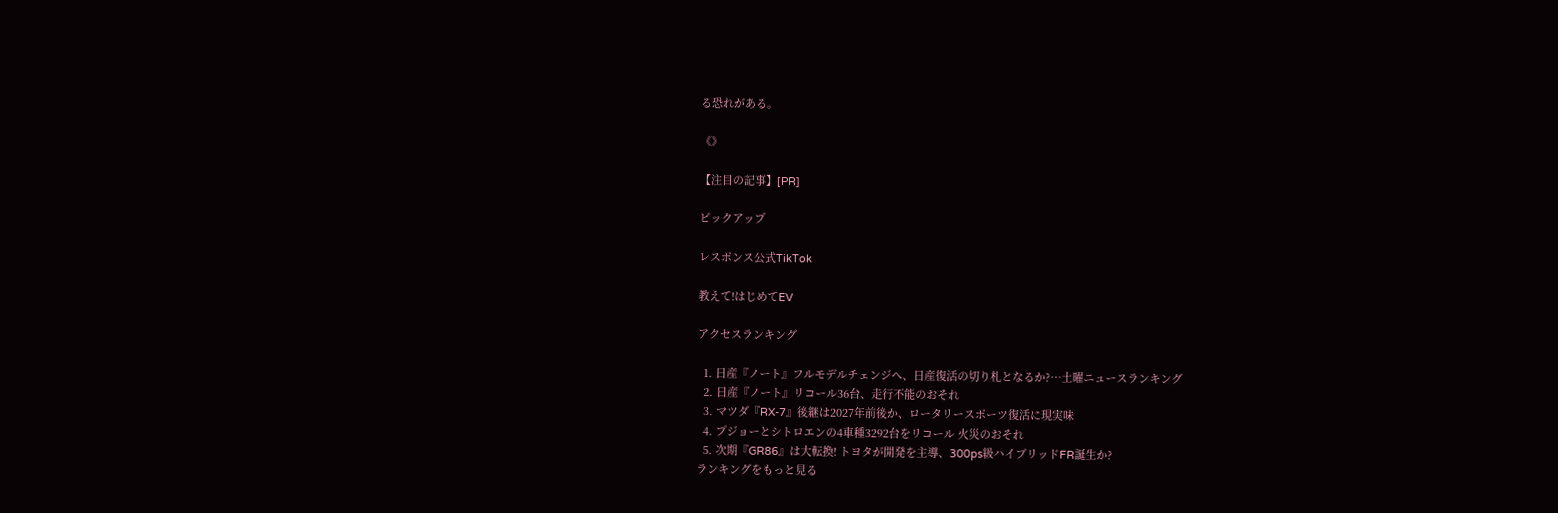る恐れがある。

《》

【注目の記事】[PR]

ピックアップ

レスポンス公式TikTok

教えて!はじめてEV

アクセスランキング

  1. 日産『ノート』フルモデルチェンジへ、日産復活の切り札となるか?…土曜ニュースランキング
  2. 日産『ノート』リコール36台、走行不能のおそれ
  3. マツダ『RX-7』後継は2027年前後か、ロータリースポーツ復活に現実味
  4. プジョーとシトロエンの4車種3292台をリコール 火災のおそれ
  5. 次期『GR86』は大転換! トヨタが開発を主導、300ps級ハイブリッドFR誕生か?
ランキングをもっと見る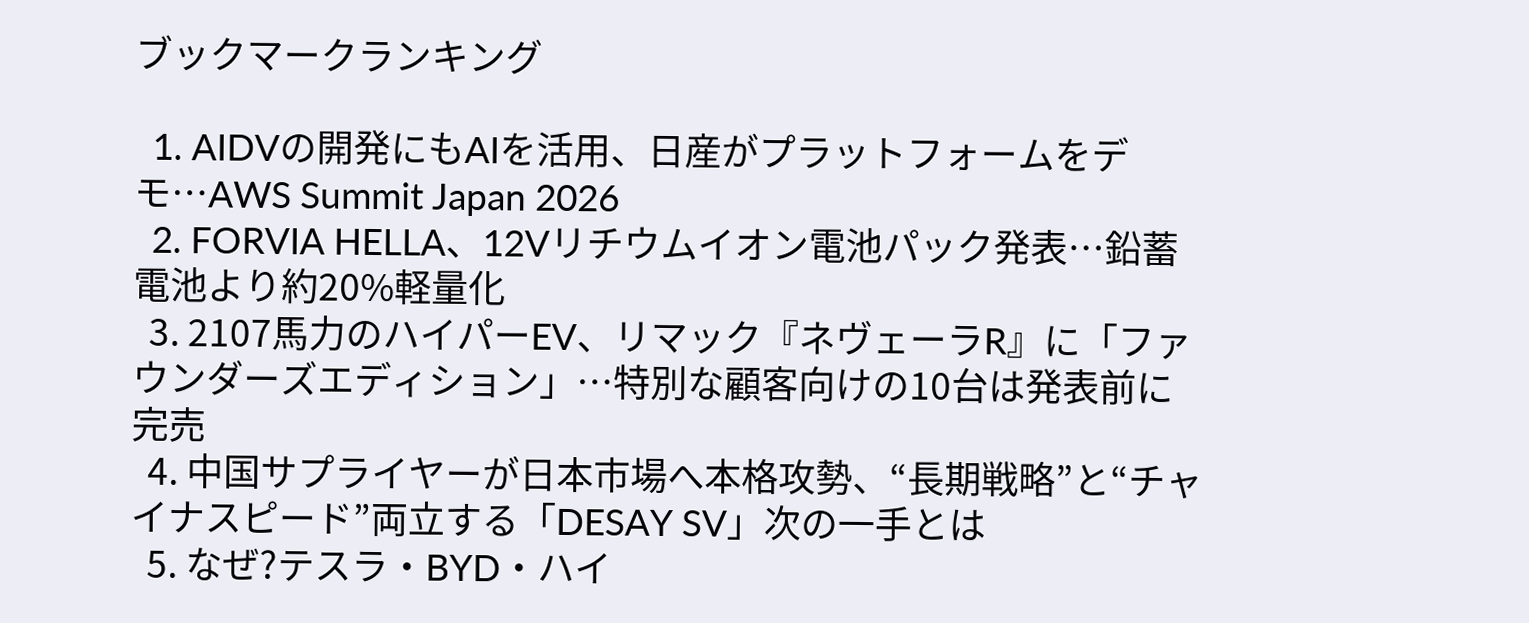ブックマークランキング

  1. AIDVの開発にもAIを活用、日産がプラットフォームをデモ…AWS Summit Japan 2026
  2. FORVIA HELLA、12Vリチウムイオン電池パック発表…鉛蓄電池より約20%軽量化
  3. 2107馬力のハイパーEV、リマック『ネヴェーラR』に「ファウンダーズエディション」…特別な顧客向けの10台は発表前に完売
  4. 中国サプライヤーが日本市場へ本格攻勢、“長期戦略”と“チャイナスピード”両立する「DESAY SV」次の一手とは
  5. なぜ?テスラ・BYD・ハイ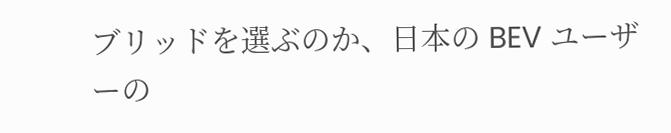ブリッドを選ぶのか、日本の BEV ユーザーの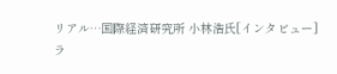リアル…国際経済研究所 小林浩氏[インタビュー]
ラ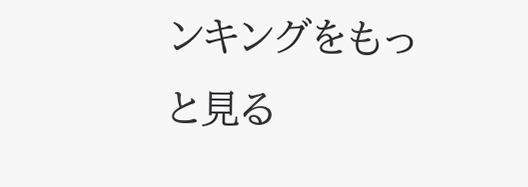ンキングをもっと見る